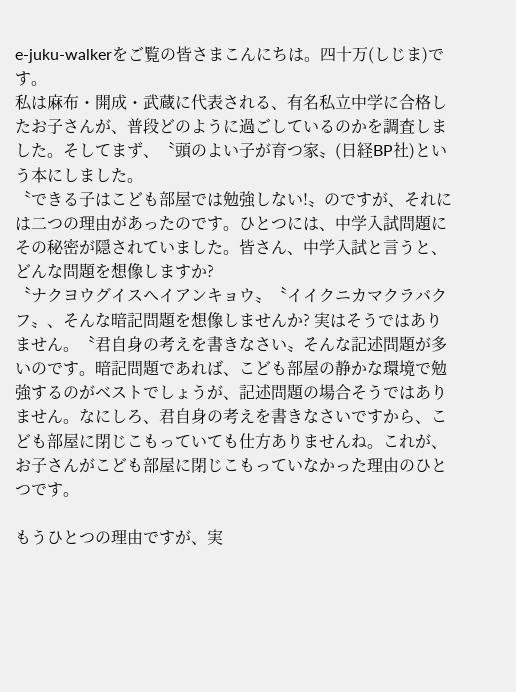e-juku-walkerをご覧の皆さまこんにちは。四十万(しじま)です。
私は麻布・開成・武蔵に代表される、有名私立中学に合格したお子さんが、普段どのように過ごしているのかを調査しました。そしてまず、〝頭のよい子が育つ家〟(日経BP社)という本にしました。
〝できる子はこども部屋では勉強しない!〟のですが、それには二つの理由があったのです。ひとつには、中学入試問題にその秘密が隠されていました。皆さん、中学入試と言うと、どんな問題を想像しますか?
〝ナクヨウグイスヘイアンキョウ〟〝イイクニカマクラバクフ〟、そんな暗記問題を想像しませんか? 実はそうではありません。〝君自身の考えを書きなさい〟そんな記述問題が多いのです。暗記問題であれば、こども部屋の静かな環境で勉強するのがベストでしょうが、記述問題の場合そうではありません。なにしろ、君自身の考えを書きなさいですから、こども部屋に閉じこもっていても仕方ありませんね。これが、お子さんがこども部屋に閉じこもっていなかった理由のひとつです。

もうひとつの理由ですが、実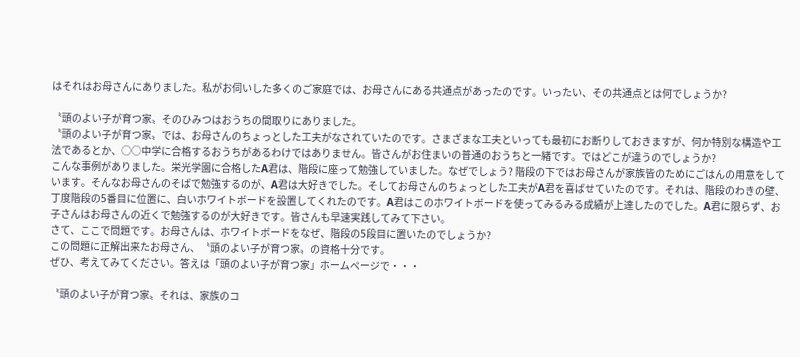はそれはお母さんにありました。私がお伺いした多くのご家庭では、お母さんにある共通点があったのです。いったい、その共通点とは何でしょうか?

〝頭のよい子が育つ家〟そのひみつはおうちの間取りにありました。
〝頭のよい子が育つ家〟では、お母さんのちょっとした工夫がなされていたのです。さまざまな工夫といっても最初にお断りしておきますが、何か特別な構造や工法であるとか、○○中学に合格するおうちがあるわけではありません。皆さんがお住まいの普通のおうちと一緒です。ではどこが違うのでしょうか?
こんな事例がありました。栄光学園に合格したA君は、階段に座って勉強していました。なぜでしょう? 階段の下ではお母さんが家族皆のためにごはんの用意をしています。そんなお母さんのそばで勉強するのが、A君は大好きでした。そしてお母さんのちょっとした工夫がA君を喜ばせていたのです。それは、階段のわきの壁、丁度階段の5番目に位置に、白いホワイトボードを設置してくれたのです。A君はこのホワイトボードを使ってみるみる成績が上達したのでした。A君に限らず、お子さんはお母さんの近くで勉強するのが大好きです。皆さんも早速実践してみて下さい。
さて、ここで問題です。お母さんは、ホワイトボードをなぜ、階段の5段目に置いたのでしょうか?
この問題に正解出来たお母さん、〝頭のよい子が育つ家〟の資格十分です。
ぜひ、考えてみてください。答えは「頭のよい子が育つ家」ホームページで・・・

〝頭のよい子が育つ家〟それは、家族のコ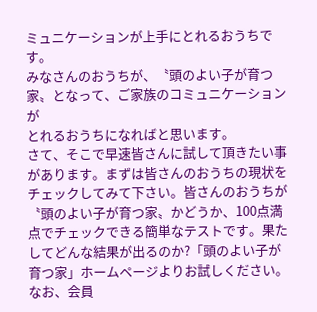ミュニケーションが上手にとれるおうちです。
みなさんのおうちが、〝頭のよい子が育つ家〟となって、ご家族のコミュニケーションが
とれるおうちになればと思います。
さて、そこで早速皆さんに試して頂きたい事があります。まずは皆さんのおうちの現状をチェックしてみて下さい。皆さんのおうちが〝頭のよい子が育つ家〟かどうか、100点満点でチェックできる簡単なテストです。果たしてどんな結果が出るのか?「頭のよい子が育つ家」ホームページよりお試しください。
なお、会員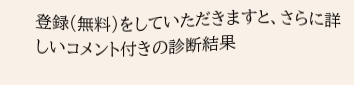登録(無料)をしていただきますと、さらに詳しいコメント付きの診断結果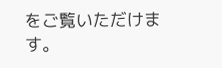をご覧いただけます。